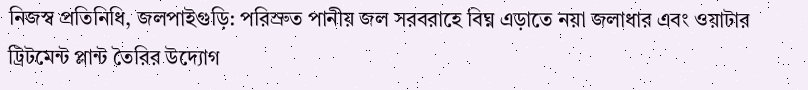নিজস্ব প্রতিনিধি, জলপাইগুড়ি: পরিস্রুত পানীয় জল সরবরাহে বিঘ্ন এড়াতে নয়া জলাধার এবং ওয়াটার ট্রিটমেন্ট প্লান্ট তৈরির উদ্যোগ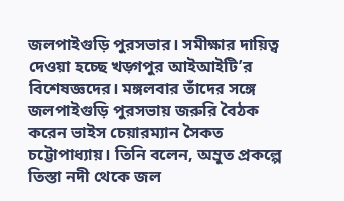জলপাইগুড়ি পুরসভার। সমীক্ষার দায়িত্ব দেওয়া হচ্ছে খড়্গপুর আইআইটি’র বিশেষজ্ঞদের। মঙ্গলবার তাঁদের সঙ্গে জলপাইগুড়ি পুরসভায় জরুরি বৈঠক করেন ভাইস চেয়ারম্যান সৈকত চট্টোপাধ্যায়। তিনি বলেন, অম্রুত প্রকল্পে তিস্তা নদী থেকে জল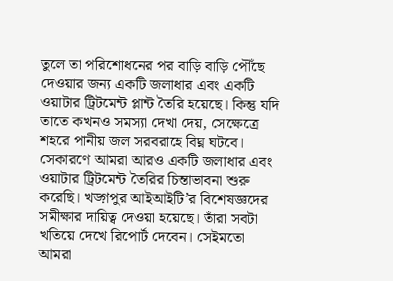তুলে তা পরিশোধনের পর বাড়ি বাড়ি পৌঁছে দেওয়ার জন্য একটি জলাধার এবং একটি ওয়াটার ট্রিটমেন্ট প্লান্ট তৈরি হয়েছে। কিন্তু যদি তাতে কখনও সমস্যা দেখা দেয়, সেক্ষেত্রে শহরে পানীয় জল সরবরাহে বিঘ্ন ঘটবে। সেকারণে আমরা আরও একটি জলাধার এবং ওয়াটার ট্রিটমেন্ট তৈরির চিন্তাভাবনা শুরু করেছি। খড়্গপুর আইআইটি’র বিশেষজ্ঞদের সমীক্ষার দায়িত্ব দেওয়া হয়েছে। তাঁরা সবটা খতিয়ে দেখে রিপোর্ট দেবেন। সেইমতো আমরা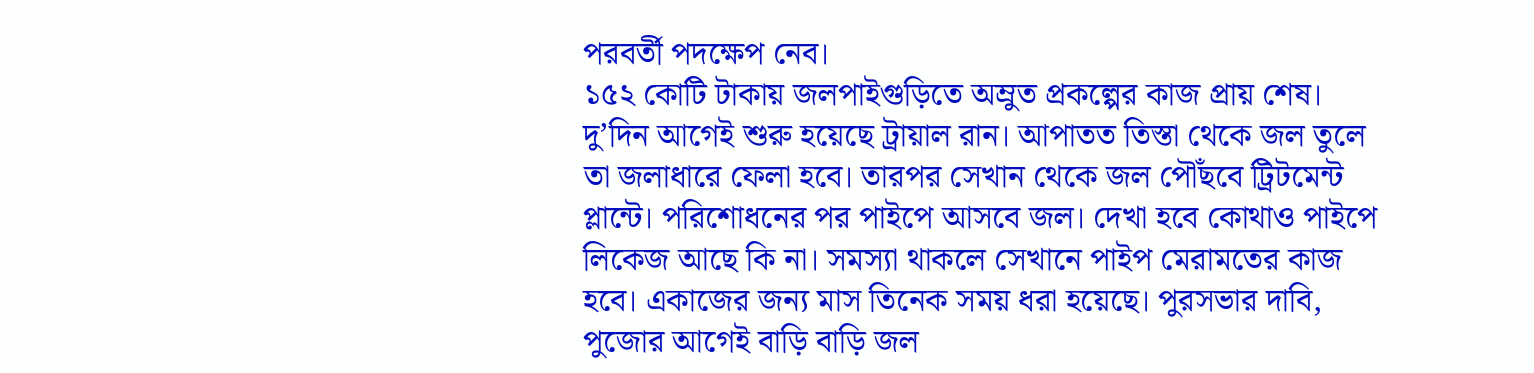পরবর্তী পদক্ষেপ নেব।
১৫২ কোটি টাকায় জলপাইগুড়িতে অম্রুত প্রকল্পের কাজ প্রায় শেষ। দু’দিন আগেই শুরু হয়েছে ট্রায়াল রান। আপাতত তিস্তা থেকে জল তুলে তা জলাধারে ফেলা হবে। তারপর সেখান থেকে জল পৌঁছবে ট্রিটমেন্ট প্লান্টে। পরিশোধনের পর পাইপে আসবে জল। দেখা হবে কোথাও পাইপে লিকেজ আছে কি না। সমস্যা থাকলে সেখানে পাইপ মেরামতের কাজ হবে। একাজের জন্য মাস তিনেক সময় ধরা হয়েছে। পুরসভার দাবি, পুজোর আগেই বাড়ি বাড়ি জল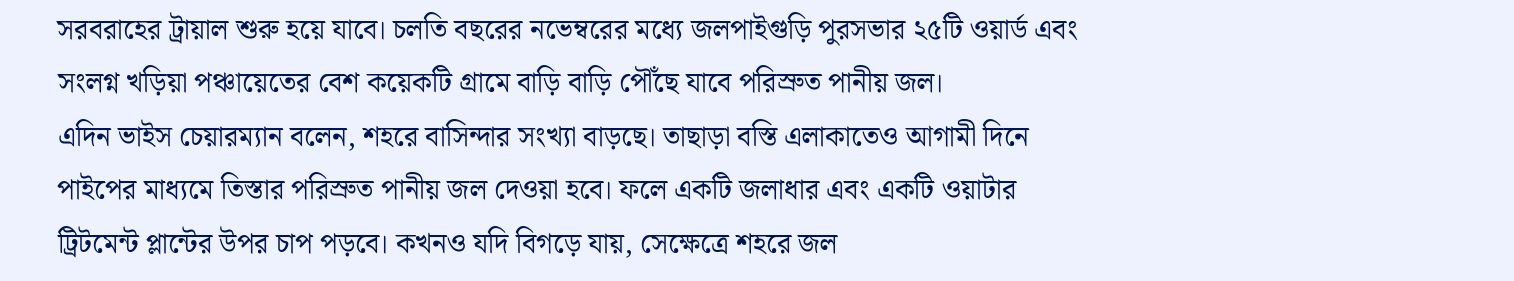সরবরাহের ট্রায়াল শুরু হয়ে যাবে। চলতি বছরের নভেম্বরের মধ্যে জলপাইগুড়ি পুরসভার ২৫টি ওয়ার্ড এবং সংলগ্ন খড়িয়া পঞ্চায়েতের বেশ কয়েকটি গ্রামে বাড়ি বাড়ি পৌঁছে যাবে পরিস্রুত পানীয় জল।
এদিন ভাইস চেয়ারম্যান বলেন, শহরে বাসিন্দার সংখ্যা বাড়ছে। তাছাড়া বস্তি এলাকাতেও আগামী দিনে পাইপের মাধ্যমে তিস্তার পরিস্রুত পানীয় জল দেওয়া হবে। ফলে একটি জলাধার এবং একটি ওয়াটার ট্রিটমেন্ট প্লান্টের উপর চাপ পড়বে। কখনও যদি বিগড়ে যায়, সেক্ষেত্রে শহরে জল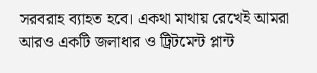সরবরাহ ব্যাহত হবে। একথা মাথায় রেখেই আমরা আরও একটি জলাধার ও ট্রিটমেন্ট প্লান্ট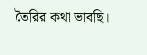তৈরির কথা ভাবছি।